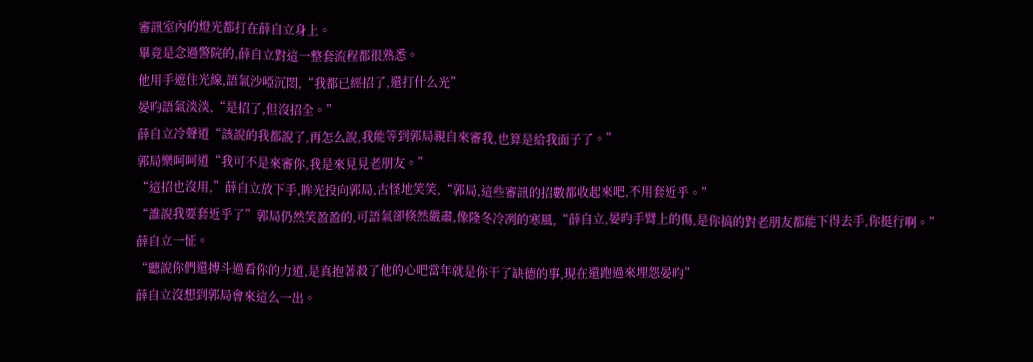審訊室內的燈光都打在薛自立身上。
畢竟是念過警院的,薛自立對這一整套流程都很熟悉。
他用手遮住光線,語氣沙啞沉悶,“我都已經招了,還打什么光”
晏昀語氣淡淡,“是招了,但沒招全。”
薛自立冷聲道“該說的我都說了,再怎么說,我能等到郭局親自來審我,也算是給我面子了。”
郭局樂呵呵道“我可不是來審你,我是來見見老朋友。”
“這招也沒用,”薛自立放下手,眸光投向郭局,古怪地笑笑,“郭局,這些審訊的招數都收起來吧,不用套近乎。”
“誰說我要套近乎了”郭局仍然笑盈盈的,可語氣卻倏然嚴肅,像隆冬冷冽的寒風,“薛自立,晏昀手臂上的傷,是你搞的對老朋友都能下得去手,你挺行啊。”
薛自立一怔。
“聽說你們還搏斗過看你的力道,是真抱著殺了他的心吧當年就是你干了缺德的事,現在還跑過來埋怨晏昀”
薛自立沒想到郭局會來這么一出。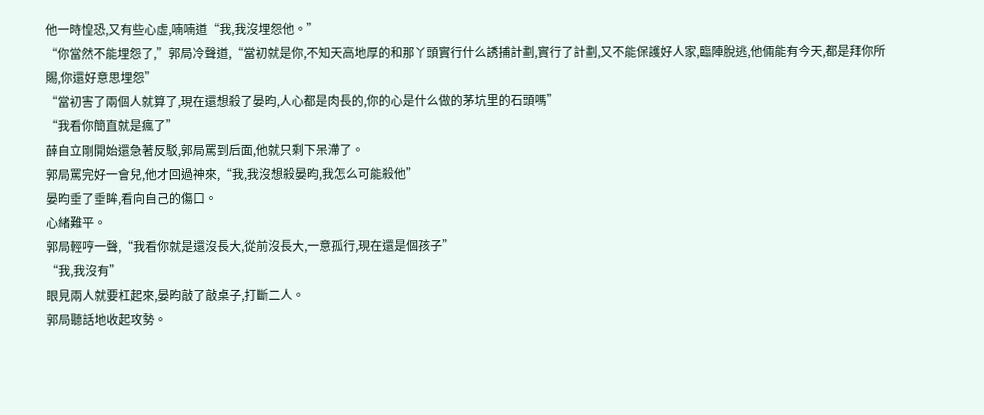他一時惶恐,又有些心虛,喃喃道“我,我沒埋怨他。”
“你當然不能埋怨了,”郭局冷聲道,“當初就是你,不知天高地厚的和那丫頭實行什么誘捕計劃,實行了計劃,又不能保護好人家,臨陣脫逃,他倆能有今天,都是拜你所賜,你還好意思埋怨”
“當初害了兩個人就算了,現在還想殺了晏昀,人心都是肉長的,你的心是什么做的茅坑里的石頭嗎”
“我看你簡直就是瘋了”
薛自立剛開始還急著反駁,郭局罵到后面,他就只剩下呆滯了。
郭局罵完好一會兒,他才回過神來,“我,我沒想殺晏昀,我怎么可能殺他”
晏昀垂了垂眸,看向自己的傷口。
心緒難平。
郭局輕哼一聲,“我看你就是還沒長大,從前沒長大,一意孤行,現在還是個孩子”
“我,我沒有”
眼見兩人就要杠起來,晏昀敲了敲桌子,打斷二人。
郭局聽話地收起攻勢。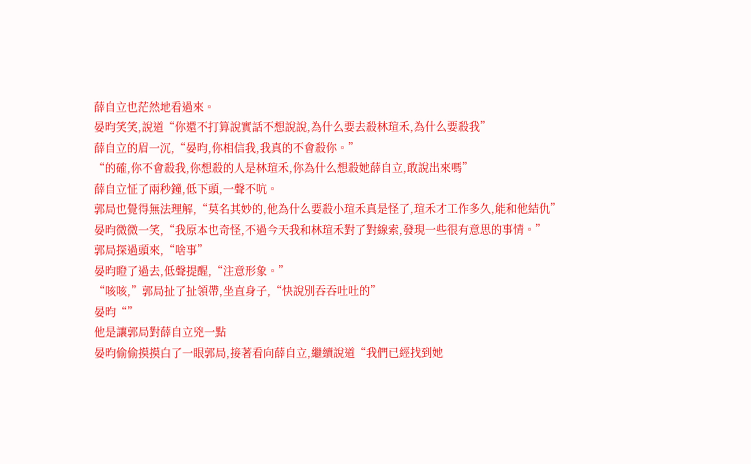薛自立也茫然地看過來。
晏昀笑笑,說道“你還不打算說實話不想說說,為什么要去殺林瑄禾,為什么要殺我”
薛自立的眉一沉,“晏昀,你相信我,我真的不會殺你。”
“的確,你不會殺我,你想殺的人是林瑄禾,你為什么想殺她薛自立,敢說出來嗎”
薛自立怔了兩秒鐘,低下頭,一聲不吭。
郭局也覺得無法理解,“莫名其妙的,他為什么要殺小瑄禾真是怪了,瑄禾才工作多久,能和他結仇”
晏昀微微一笑,“我原本也奇怪,不過今天我和林瑄禾對了對線索,發現一些很有意思的事情。”
郭局探過頭來,“啥事”
晏昀瞪了過去,低聲提醒,“注意形象。”
“咳咳,”郭局扯了扯領帶,坐直身子,“快說別吞吞吐吐的”
晏昀“”
他是讓郭局對薛自立兇一點
晏昀偷偷摸摸白了一眼郭局,接著看向薛自立,繼續說道“我們已經找到她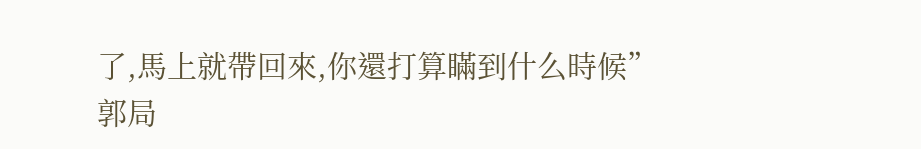了,馬上就帶回來,你還打算瞞到什么時候”
郭局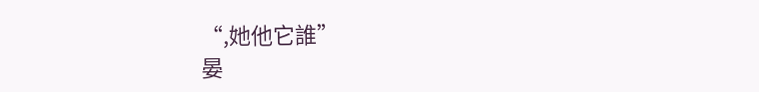“,她他它誰”
晏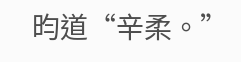昀道“辛柔。”